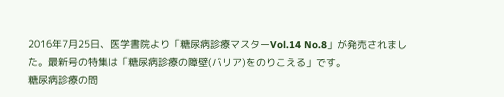2016年7月25日、医学書院より「糖尿病診療マスターVol.14 No.8」が発売されました。最新号の特集は「糖尿病診療の障壁(バリア)をのりこえる」です。
糖尿病診療の問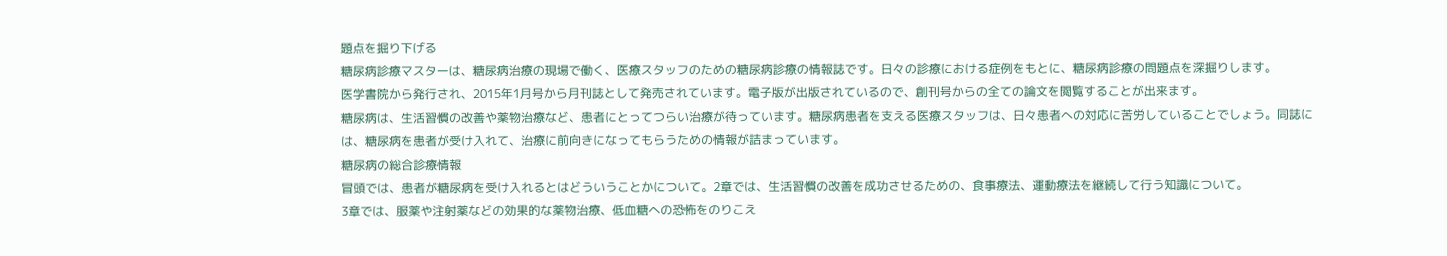題点を掘り下げる
糖尿病診療マスターは、糖尿病治療の現場で働く、医療スタッフのための糖尿病診療の情報誌です。日々の診療における症例をもとに、糖尿病診療の問題点を深掘りします。
医学書院から発行され、2015年1月号から月刊誌として発売されています。電子版が出版されているので、創刊号からの全ての論文を閲覧することが出来ます。
糖尿病は、生活習慣の改善や薬物治療など、患者にとってつらい治療が待っています。糖尿病患者を支える医療スタッフは、日々患者への対応に苦労していることでしょう。同誌には、糖尿病を患者が受け入れて、治療に前向きになってもらうための情報が詰まっています。
糖尿病の総合診療情報
冒頭では、患者が糖尿病を受け入れるとはどういうことかについて。2章では、生活習慣の改善を成功させるための、食事療法、運動療法を継続して行う知識について。
3章では、服薬や注射薬などの効果的な薬物治療、低血糖への恐怖をのりこえ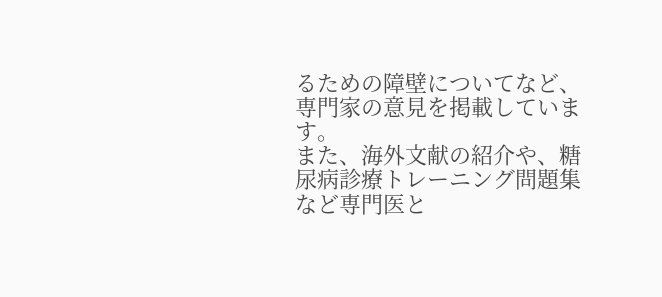るための障壁についてなど、専門家の意見を掲載しています。
また、海外文献の紹介や、糖尿病診療トレーニング問題集など専門医と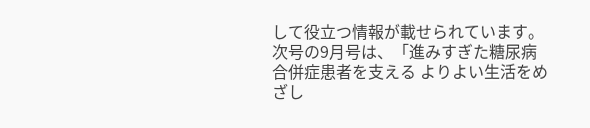して役立つ情報が載せられています。
次号の9月号は、「進みすぎた糖尿病合併症患者を支える よりよい生活をめざし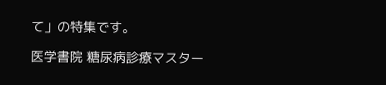て」の特集です。

医学書院 糖尿病診療マスター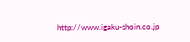http://www.igaku-shoin.co.jp